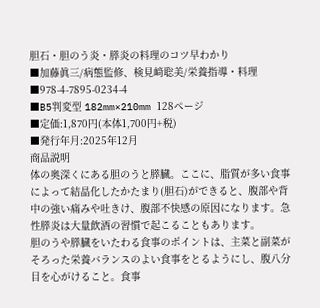胆石・胆のう炎・膵炎の料理のコツ早わかり
■加藤眞三/病態監修、検見﨑聡美/栄養指導・料理
■978-4-7895-0234-4
■B5判変型 182mm×210mm 128ページ
■定価:1,870円(本体1,700円+税)
■発行年月:2025年12月
商品説明
体の奥深くにある胆のうと膵臓。ここに、脂質が多い食事によって結晶化したかたまり(胆石)ができると、腹部や背中の強い痛みや吐きけ、腹部不快感の原因になります。急性膵炎は大量飲酒の習慣で起こることもあります。
胆のうや膵臓をいたわる食事のポイントは、主菜と副菜がそろった栄養バランスのよい食事をとるようにし、腹八分目を心がけること。食事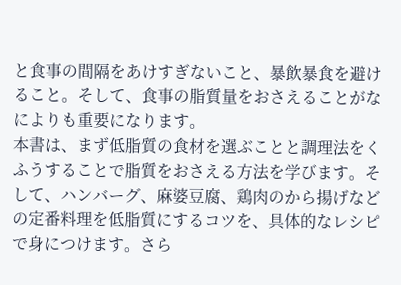と食事の間隔をあけすぎないこと、暴飲暴食を避けること。そして、食事の脂質量をおさえることがなによりも重要になります。
本書は、まず低脂質の食材を選ぶことと調理法をくふうすることで脂質をおさえる方法を学びます。そして、ハンバーグ、麻婆豆腐、鶏肉のから揚げなどの定番料理を低脂質にするコツを、具体的なレシピで身につけます。さら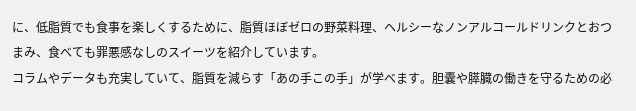に、低脂質でも食事を楽しくするために、脂質ほぼゼロの野菜料理、ヘルシーなノンアルコールドリンクとおつまみ、食べても罪悪感なしのスイーツを紹介しています。
コラムやデータも充実していて、脂質を減らす「あの手この手」が学べます。胆囊や膵臓の働きを守るための必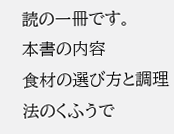読の一冊です。
本書の内容
食材の選び方と調理法のくふうで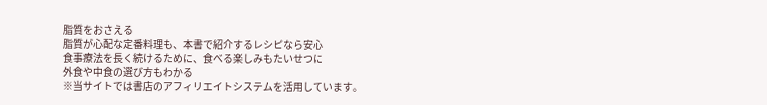脂質をおさえる
脂質が心配な定番料理も、本書で紹介するレシピなら安心
食事療法を長く続けるために、食べる楽しみもたいせつに
外食や中食の選び方もわかる
※当サイトでは書店のアフィリエイトシステムを活用しています。